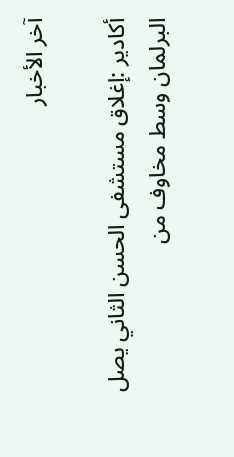آخر الأخبار

أكادير :إغلاق مستشفى الحسن الثاني يصل البرلمان وسط مخاوف من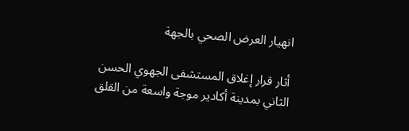انهيار العرض الصحي بالجهة

أثار قرار إغلاق المستشفى الجهوي الحسن الثاني بمدينة أكادير موجة واسعة من القلق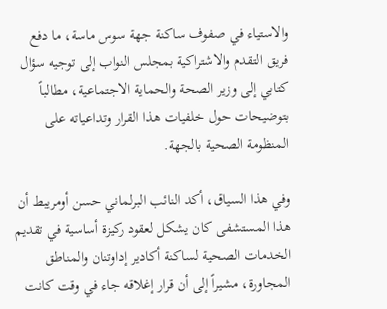والاستياء في صفوف ساكنة جهة سوس ماسة، ما دفع فريق التقدم والاشتراكية بمجلس النواب إلى توجيه سؤال كتابي إلى وزير الصحة والحماية الاجتماعية، مطالباً بتوضيحات حول خلفيات هذا القرار وتداعياته على المنظومة الصحية بالجهة.

وفي هذا السياق، أكد النائب البرلماني حسن أومريبط أن هذا المستشفى كان يشكل لعقود ركيزة أساسية في تقديم الخدمات الصحية لساكنة أكادير إداوتنان والمناطق المجاورة، مشيراً إلى أن قرار إغلاقه جاء في وقت كانت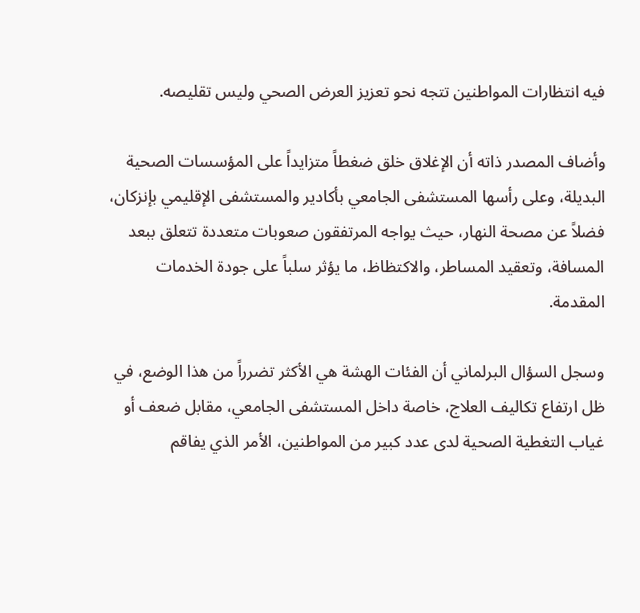فيه انتظارات المواطنين تتجه نحو تعزيز العرض الصحي وليس تقليصه.

وأضاف المصدر ذاته أن الإغلاق خلق ضغطاً متزايداً على المؤسسات الصحية البديلة، وعلى رأسها المستشفى الجامعي بأكادير والمستشفى الإقليمي بإنزكان، فضلاً عن مصحة النهار، حيث يواجه المرتفقون صعوبات متعددة تتعلق ببعد المسافة، وتعقيد المساطر، والاكتظاظ، ما يؤثر سلباً على جودة الخدمات المقدمة.

وسجل السؤال البرلماني أن الفئات الهشة هي الأكثر تضرراً من هذا الوضع، في ظل ارتفاع تكاليف العلاج، خاصة داخل المستشفى الجامعي، مقابل ضعف أو غياب التغطية الصحية لدى عدد كبير من المواطنين، الأمر الذي يفاقم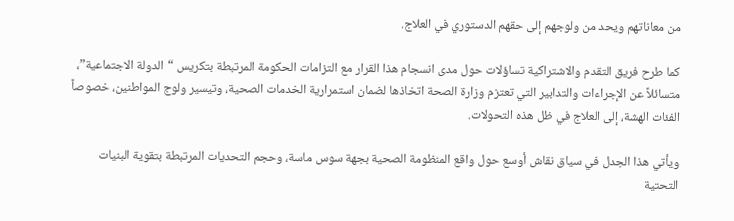من معاناتهم ويحد من ولوجهم إلى حقهم الدستوري في العلاج.

كما طرح فريق التقدم والاشتراكية تساؤلات حول مدى انسجام هذا القرار مع التزامات الحكومة المرتبطة بتكريس “الدولة الاجتماعية”، متسائلاً عن الإجراءات والتدابير التي تعتزم وزارة الصحة اتخاذها لضمان استمرارية الخدمات الصحية، وتيسير ولوج المواطنين، خصوصاً الفئات الهشة، إلى العلاج في ظل هذه التحولات.

ويأتي هذا الجدل في سياق نقاش أوسع حول واقع المنظومة الصحية بجهة سوس ماسة، وحجم التحديات المرتبطة بتقوية البنيات التحتية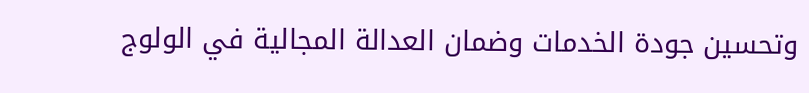وتحسين جودة الخدمات وضمان العدالة المجالية في الولوج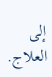إلى العلاج.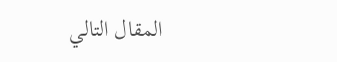المقال التالي